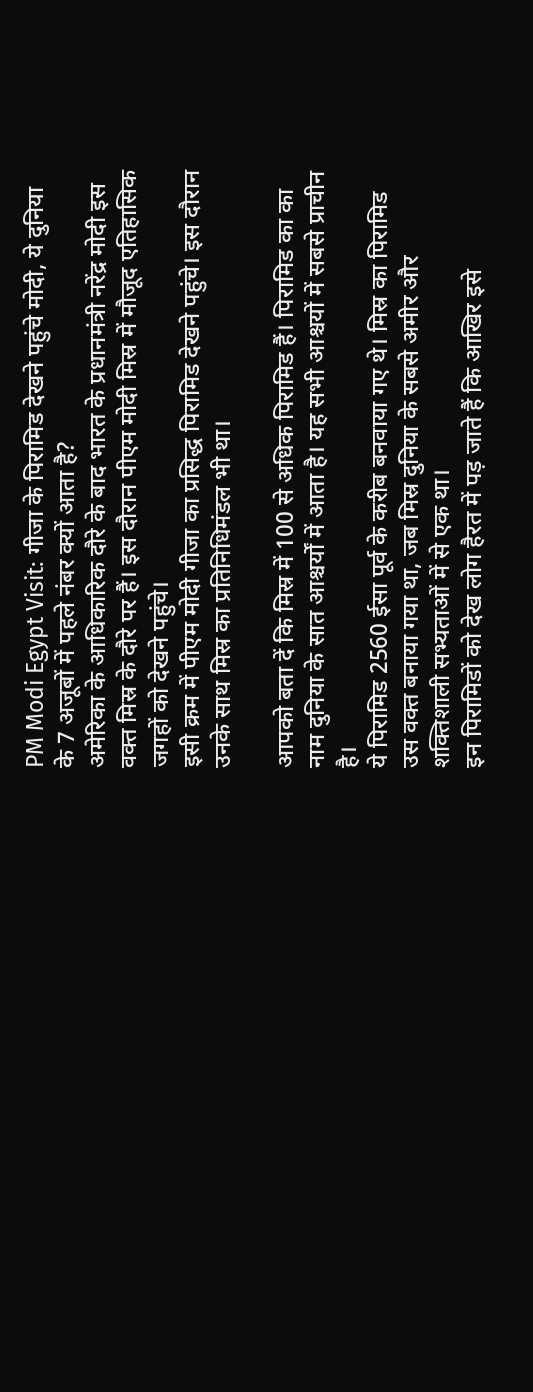PM Modi Egypt Visit: गीजा के पिरामिड देखने पहुंचे मोदी, ये दुनिया के 7 अजूबों में पहले नंबर क्यों आता है?
अमेरिका के आधिकारिक दौरे के बाद भारत के प्रधानमंत्री नरेंद्र मोदी इस वक्त मिस्र के दौरे पर हैं। इस दौरान पीएम मोदी मिस्र में मौजूद एतिहासिक जगहों को देखने पहुंचे।
इसी क्रम में पीएम मोदी गीजा का प्रसिद्ध पिरामिड देखने पहुंचे। इस दौरान उनके साथ मिस्र का प्रतिनिधिमंडल भी था।

आपको बता दें कि मिस्र में 100 से अधिक पिरामिड हैं। पिरामिड का का नाम दुनिया के सात आश्चर्यों में आता है। यह सभी आश्चयों में सबसे प्राचीन है।
ये पिरामिड 2560 ईसा पूर्व के करीब बनवाया गए थे। मिस्र का पिरामिड उस वक्त बनाया गया था, जब मिस्र दुनिया के सबसे अमीर और शक्तिशाली सभ्यताओं में से एक था।
इन पिरामिडों को देख लोग हैरत में पड़ जाते हैं कि आखिर इसे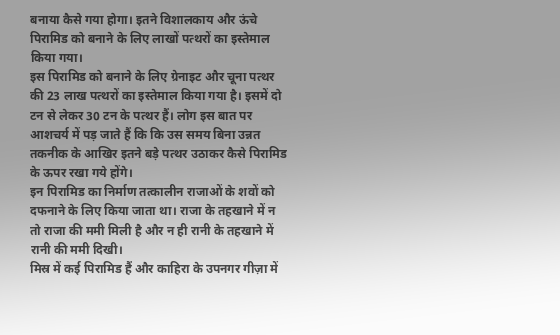बनाया कैसे गया होगा। इतने विशालकाय और ऊंचे पिरामिड को बनाने के लिए लाखों पत्थरों का इस्तेमाल किया गया।
इस पिरामिड को बनाने के लिए ग्रेनाइट और चूना पत्थर की 23 लाख पत्थरों का इस्तेमाल किया गया है। इसमें दो टन से लेकर 30 टन के पत्थर हैं। लोग इस बात पर आशचर्य में पड़ जाते हैं कि कि उस समय बिना उन्नत तकनीक के आखिर इतने बड़े पत्थर उठाकर कैसे पिरामिड के ऊपर रखा गये होंगे।
इन पिरामिड का निर्माण तत्कालीन राजाओं के शवों को दफनाने के लिए किया जाता था। राजा के तहखाने में न तो राजा की ममी मिली है और न ही रानी के तहखाने में रानी की ममी दिखी।
मिस्र में कई पिरामिड हैं और काहिरा के उपनगर गीज़ा में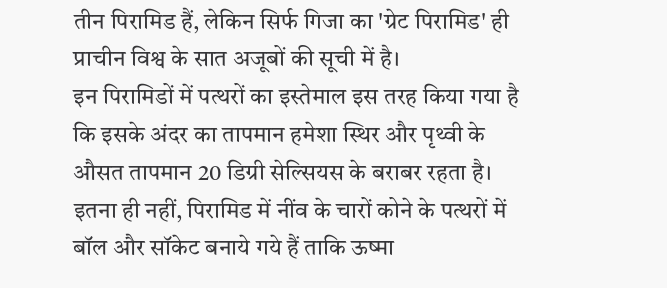तीन पिरामिड हैं, लेकिन सिर्फ गिजा का 'ग्रेट पिरामिड' ही प्राचीन विश्व के सात अजूबों की सूची में है।
इन पिरामिडों में पत्थरों का इस्तेमाल इस तरह किया गया है कि इसके अंदर का तापमान हमेशा स्थिर और पृथ्वी के औसत तापमान 20 डिग्री सेल्सियस के बराबर रहता है।
इतना ही नहीं, पिरामिड में नींव के चारों कोने के पत्थरों में बॉल और सॉकेट बनाये गये हैं ताकि ऊष्मा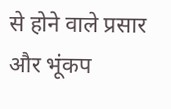से होने वाले प्रसार और भूंकप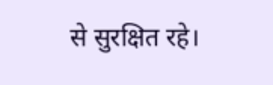से सुरक्षित रहे।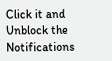Click it and Unblock the Notifications